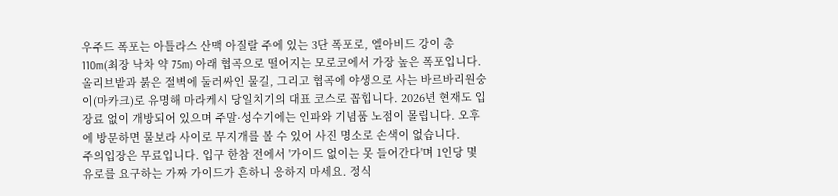우주드 폭포는 아틀라스 산맥 아질랄 주에 있는 3단 폭포로, 엘아비드 강이 총 110m(최장 낙차 약 75m) 아래 협곡으로 떨어지는 모로코에서 가장 높은 폭포입니다. 올리브밭과 붉은 절벽에 둘러싸인 물길, 그리고 협곡에 야생으로 사는 바르바리원숭이(마카크)로 유명해 마라케시 당일치기의 대표 코스로 꼽힙니다. 2026년 현재도 입장료 없이 개방되어 있으며 주말·성수기에는 인파와 기념품 노점이 몰립니다. 오후에 방문하면 물보라 사이로 무지개를 볼 수 있어 사진 명소로 손색이 없습니다.
주의입장은 무료입니다. 입구 한참 전에서 '가이드 없이는 못 들어간다'며 1인당 몇 유로를 요구하는 가짜 가이드가 흔하니 응하지 마세요. 정식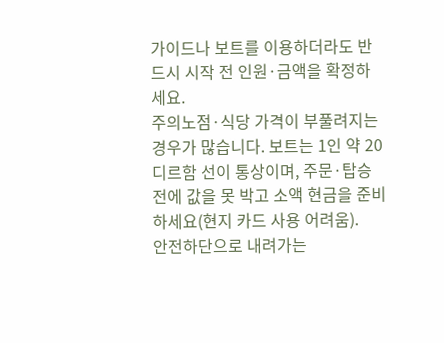가이드나 보트를 이용하더라도 반드시 시작 전 인원·금액을 확정하세요.
주의노점·식당 가격이 부풀려지는 경우가 많습니다. 보트는 1인 약 20디르함 선이 통상이며, 주문·탑승 전에 값을 못 박고 소액 현금을 준비하세요(현지 카드 사용 어려움).
안전하단으로 내려가는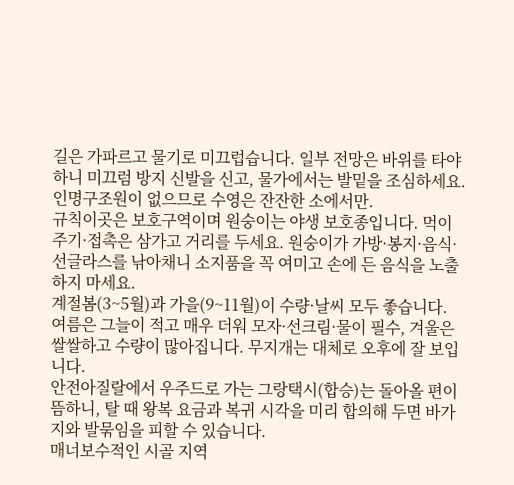길은 가파르고 물기로 미끄럽습니다. 일부 전망은 바위를 타야 하니 미끄럼 방지 신발을 신고, 물가에서는 발밑을 조심하세요. 인명구조원이 없으므로 수영은 잔잔한 소에서만.
규칙이곳은 보호구역이며 원숭이는 야생 보호종입니다. 먹이 주기·접촉은 삼가고 거리를 두세요. 원숭이가 가방·봉지·음식·선글라스를 낚아채니 소지품을 꼭 여미고 손에 든 음식을 노출하지 마세요.
계절봄(3~5월)과 가을(9~11월)이 수량·날씨 모두 좋습니다. 여름은 그늘이 적고 매우 더워 모자·선크림·물이 필수, 겨울은 쌀쌀하고 수량이 많아집니다. 무지개는 대체로 오후에 잘 보입니다.
안전아질랄에서 우주드로 가는 그랑택시(합승)는 돌아올 편이 뜸하니, 탈 때 왕복 요금과 복귀 시각을 미리 합의해 두면 바가지와 발묶임을 피할 수 있습니다.
매너보수적인 시골 지역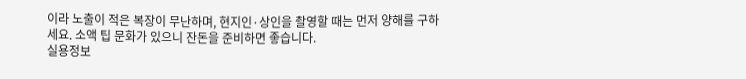이라 노출이 적은 복장이 무난하며, 현지인·상인을 촬영할 때는 먼저 양해를 구하세요. 소액 팁 문화가 있으니 잔돈을 준비하면 좋습니다.
실용정보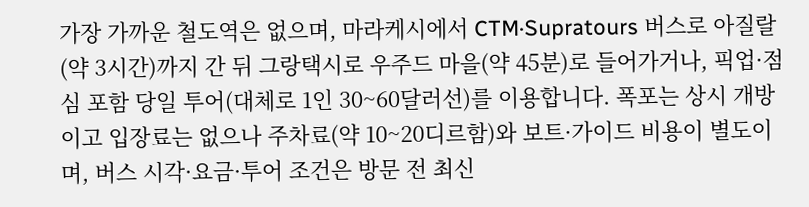가장 가까운 철도역은 없으며, 마라케시에서 CTM·Supratours 버스로 아질랄(약 3시간)까지 간 뒤 그랑택시로 우주드 마을(약 45분)로 들어가거나, 픽업·점심 포함 당일 투어(대체로 1인 30~60달러선)를 이용합니다. 폭포는 상시 개방이고 입장료는 없으나 주차료(약 10~20디르함)와 보트·가이드 비용이 별도이며, 버스 시각·요금·투어 조건은 방문 전 최신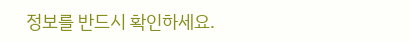정보를 반드시 확인하세요.